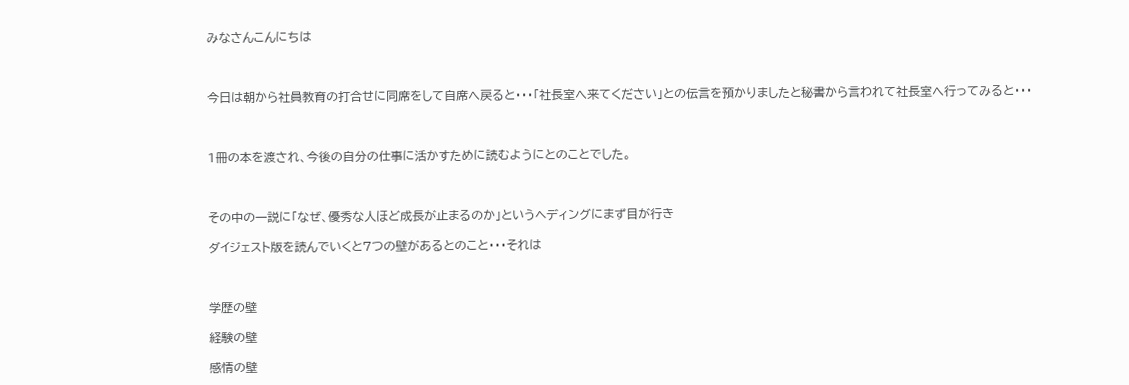みなさんこんにちは



今日は朝から社員教育の打合せに同席をして自席へ戻ると・・・「社長室へ来てください」との伝言を預かりましたと秘書から言われて社長室へ行ってみると・・・



1冊の本を渡され、今後の自分の仕事に活かすために読むようにとのことでした。



その中の一説に「なぜ、優秀な人ほど成長が止まるのか」というヘディングにまず目が行き

ダイジェスト版を読んでいくと7つの壁があるとのこと・・・それは



学歴の壁

経験の壁

感情の壁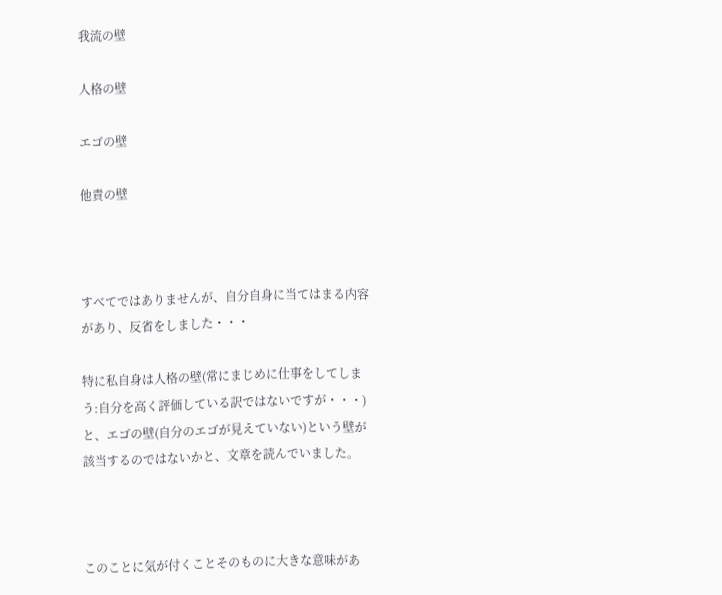我流の壁

人格の壁

エゴの壁

他責の壁



すべてではありませんが、自分自身に当てはまる内容があり、反省をしました・・・

特に私自身は人格の壁(常にまじめに仕事をしてしまう:自分を高く評価している訳ではないですが・・・)と、エゴの壁(自分のエゴが見えていない)という壁が該当するのではないかと、文章を読んでいました。



このことに気が付くことそのものに大きな意味があ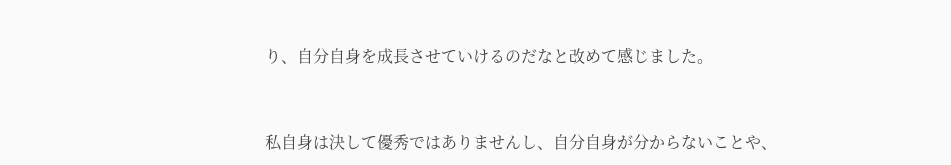り、自分自身を成長させていけるのだなと改めて感じました。



私自身は決して優秀ではありませんし、自分自身が分からないことや、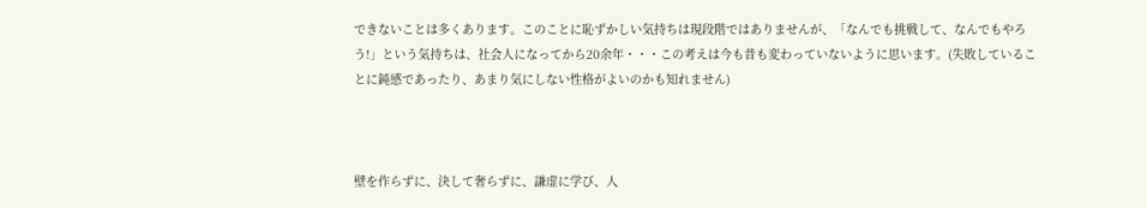できないことは多くあります。このことに恥ずかしい気持ちは現段階ではありませんが、「なんでも挑戦して、なんでもやろう!」という気持ちは、社会人になってから20余年・・・この考えは今も昔も変わっていないように思います。(失敗していることに鈍感であったり、あまり気にしない性格がよいのかも知れません)



壁を作らずに、決して奢らずに、謙虚に学び、人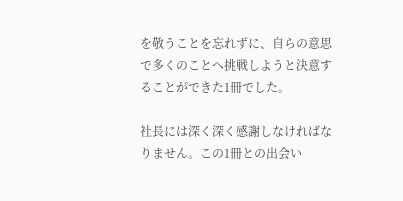を敬うことを忘れずに、自らの意思で多くのことへ挑戦しようと決意することができた1冊でした。

社長には深く深く感謝しなければなりません。この1冊との出会い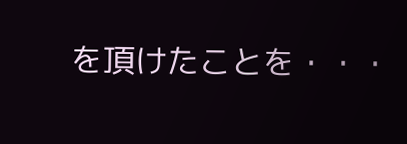を頂けたことを・・・